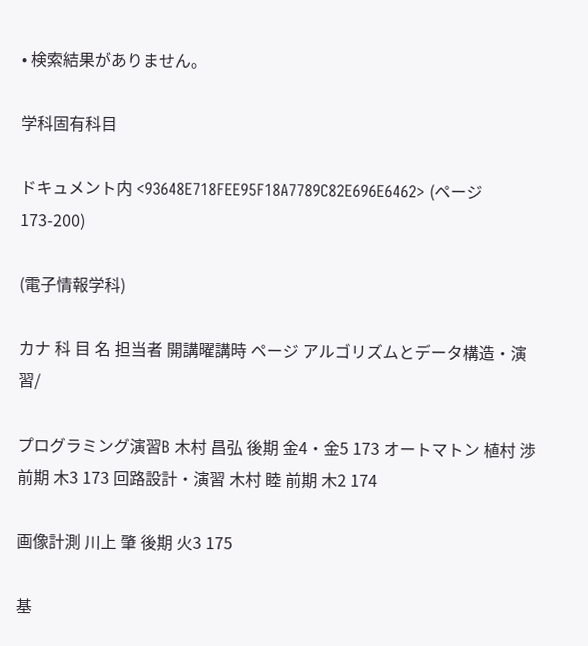• 検索結果がありません。

学科固有科目

ドキュメント内 <93648E718FEE95F18A7789C82E696E6462> (ページ 173-200)

(電子情報学科)

カナ 科 目 名 担当者 開講曜講時 ページ アルゴリズムとデータ構造・演習/

プログラミング演習B 木村 昌弘 後期 金4・金5 173 オートマトン 植村 渉 前期 木3 173 回路設計・演習 木村 睦 前期 木2 174

画像計測 川上 肇 後期 火3 175

基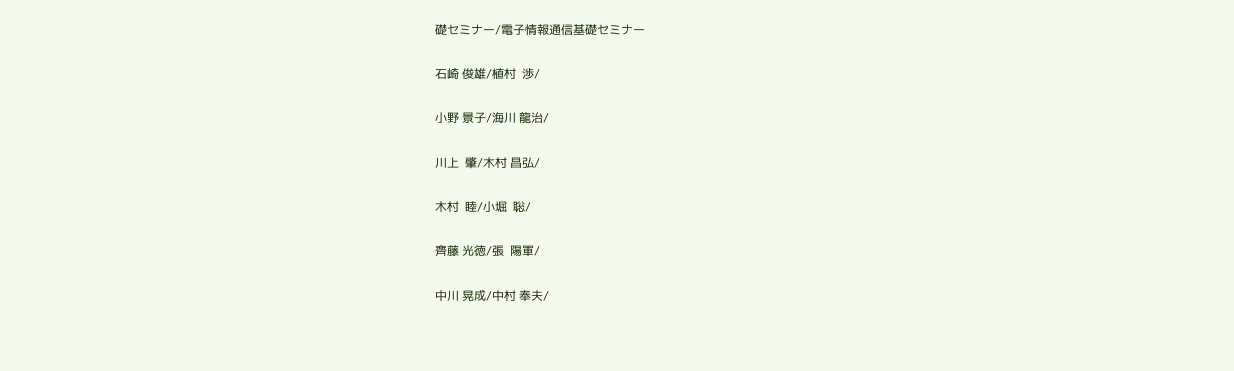礎セミナー/電子情報通信基礎セミナー

石崎 俊雄/植村  渉/

小野 景子/海川 龍治/

川上  肇/木村 昌弘/

木村  睦/小堀  聡/

齊藤 光徳/張  陽軍/

中川 晃成/中村 奉夫/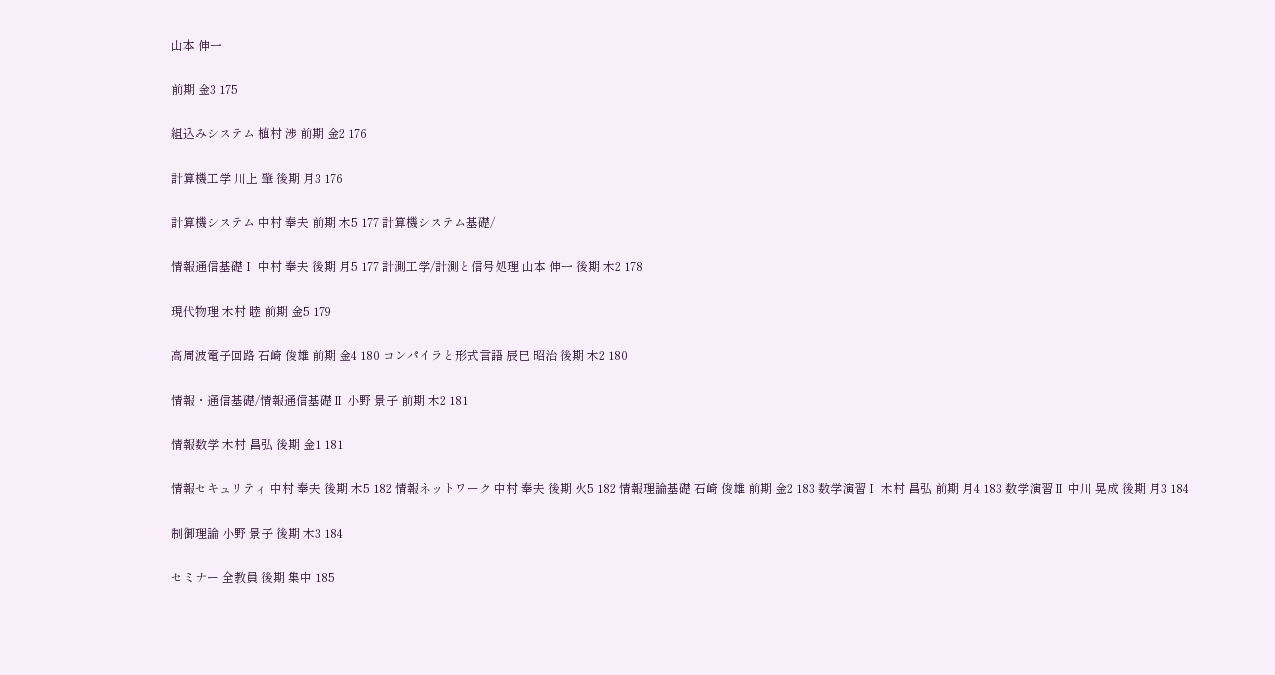山本 伸一

前期 金3 175

組込みシステム 植村 渉 前期 金2 176

計算機工学 川上 肇 後期 月3 176

計算機システム 中村 奉夫 前期 木5 177 計算機システム基礎/

情報通信基礎Ⅰ 中村 奉夫 後期 月5 177 計測工学/計測と信号処理 山本 伸一 後期 木2 178

現代物理 木村 睦 前期 金5 179

高周波電子回路 石崎 俊雄 前期 金4 180 コンパイラと形式言語 辰巳 昭治 後期 木2 180

情報・通信基礎/情報通信基礎Ⅱ 小野 景子 前期 木2 181

情報数学 木村 昌弘 後期 金1 181

情報セキュリティ 中村 奉夫 後期 木5 182 情報ネットワーク 中村 奉夫 後期 火5 182 情報理論基礎 石崎 俊雄 前期 金2 183 数学演習Ⅰ 木村 昌弘 前期 月4 183 数学演習Ⅱ 中川 晃成 後期 月3 184

制御理論 小野 景子 後期 木3 184

セミナー 全教員 後期 集中 185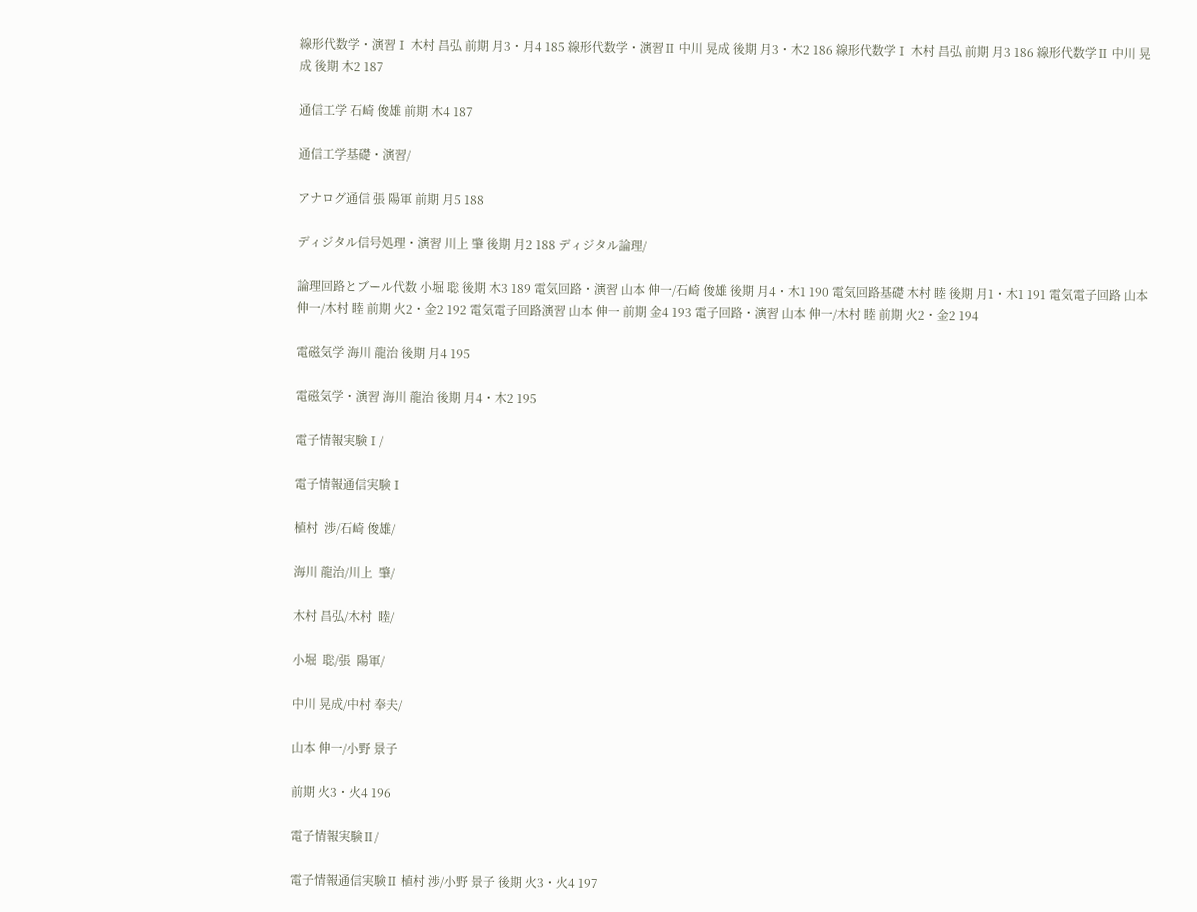線形代数学・演習Ⅰ 木村 昌弘 前期 月3・月4 185 線形代数学・演習Ⅱ 中川 晃成 後期 月3・木2 186 線形代数学Ⅰ 木村 昌弘 前期 月3 186 線形代数学Ⅱ 中川 晃成 後期 木2 187

通信工学 石崎 俊雄 前期 木4 187

通信工学基礎・演習/

アナログ通信 張 陽軍 前期 月5 188

ディジタル信号処理・演習 川上 肇 後期 月2 188 ディジタル論理/

論理回路とブール代数 小堀 聡 後期 木3 189 電気回路・演習 山本 伸一/石崎 俊雄 後期 月4・木1 190 電気回路基礎 木村 睦 後期 月1・木1 191 電気電子回路 山本 伸一/木村 睦 前期 火2・金2 192 電気電子回路演習 山本 伸一 前期 金4 193 電子回路・演習 山本 伸一/木村 睦 前期 火2・金2 194

電磁気学 海川 龍治 後期 月4 195

電磁気学・演習 海川 龍治 後期 月4・木2 195

電子情報実験Ⅰ/

電子情報通信実験Ⅰ

植村  渉/石崎 俊雄/

海川 龍治/川上  肇/

木村 昌弘/木村  睦/

小堀  聡/張  陽軍/

中川 晃成/中村 奉夫/

山本 伸一/小野 景子

前期 火3・火4 196

電子情報実験Ⅱ/

電子情報通信実験Ⅱ 植村 渉/小野 景子 後期 火3・火4 197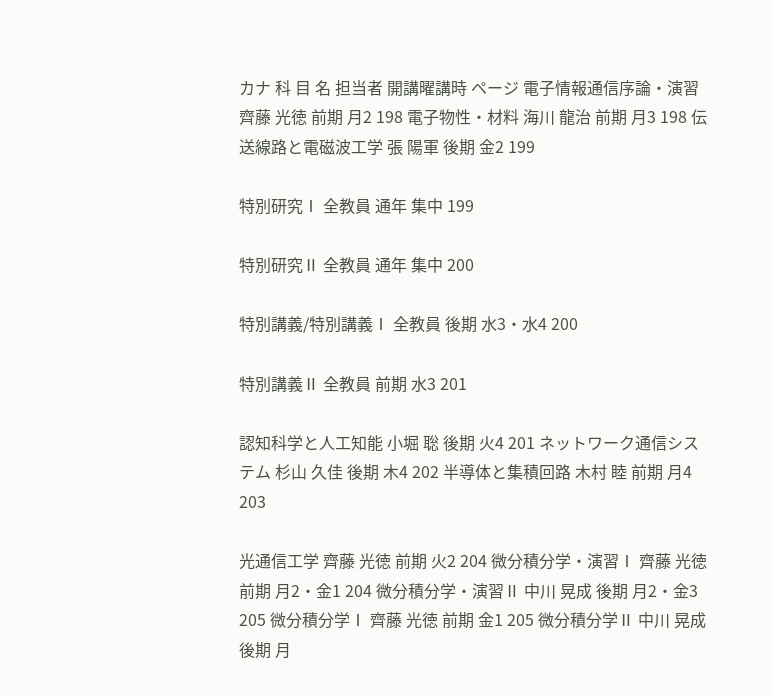カナ 科 目 名 担当者 開講曜講時 ページ 電子情報通信序論・演習 齊藤 光徳 前期 月2 198 電子物性・材料 海川 龍治 前期 月3 198 伝送線路と電磁波工学 張 陽軍 後期 金2 199

特別研究Ⅰ 全教員 通年 集中 199

特別研究Ⅱ 全教員 通年 集中 200

特別講義/特別講義Ⅰ 全教員 後期 水3・水4 200

特別講義Ⅱ 全教員 前期 水3 201

認知科学と人工知能 小堀 聡 後期 火4 201 ネットワーク通信システム 杉山 久佳 後期 木4 202 半導体と集積回路 木村 睦 前期 月4 203

光通信工学 齊藤 光徳 前期 火2 204 微分積分学・演習Ⅰ 齊藤 光徳 前期 月2・金1 204 微分積分学・演習Ⅱ 中川 晃成 後期 月2・金3 205 微分積分学Ⅰ 齊藤 光徳 前期 金1 205 微分積分学Ⅱ 中川 晃成 後期 月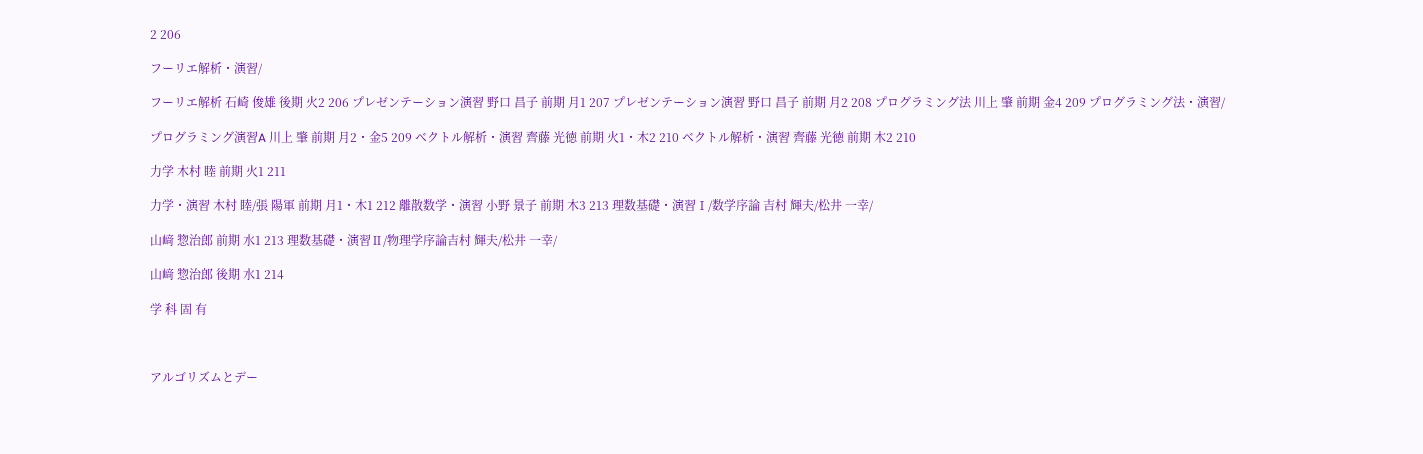2 206

フーリエ解析・演習/

フーリエ解析 石崎 俊雄 後期 火2 206 プレゼンテーション演習 野口 昌子 前期 月1 207 プレゼンテーション演習 野口 昌子 前期 月2 208 プログラミング法 川上 肇 前期 金4 209 プログラミング法・演習/

プログラミング演習A 川上 肇 前期 月2・金5 209 ベクトル解析・演習 齊藤 光徳 前期 火1・木2 210 ベクトル解析・演習 齊藤 光徳 前期 木2 210

力学 木村 睦 前期 火1 211

力学・演習 木村 睦/張 陽軍 前期 月1・木1 212 離散数学・演習 小野 景子 前期 木3 213 理数基礎・演習Ⅰ/数学序論 吉村 輝夫/松井 一幸/

山﨑 惣治郎 前期 水1 213 理数基礎・演習Ⅱ/物理学序論吉村 輝夫/松井 一幸/

山﨑 惣治郎 後期 水1 214

学 科 固 有



アルゴリズムとデー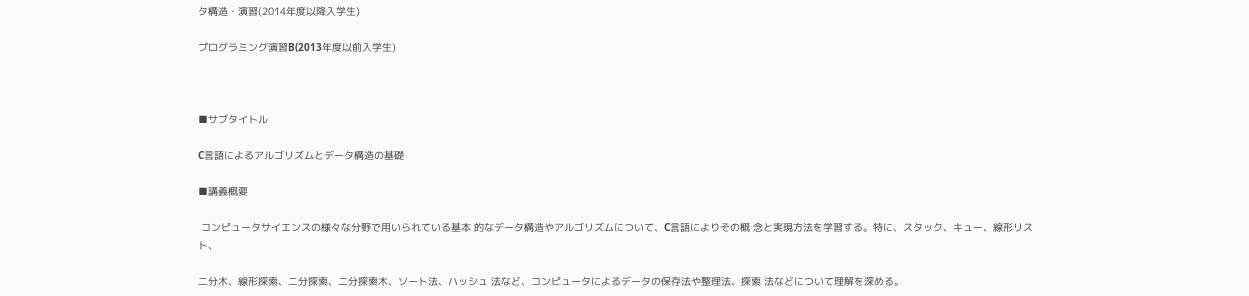タ構造・演習(2014年度以降入学生)

プログラミング演習B(2013年度以前入学生)



■サブタイトル

C言語によるアルゴリズムとデータ構造の基礎

■講義概要

 コンピュータサイエンスの様々な分野で用いられている基本 的なデータ構造やアルゴリズムについて、C言語によりその概 念と実現方法を学習する。特に、スタック、キュー、線形リスト、

二分木、線形探索、二分探索、二分探索木、ソート法、ハッシュ 法など、コンピュータによるデータの保存法や整理法、探索 法などについて理解を深める。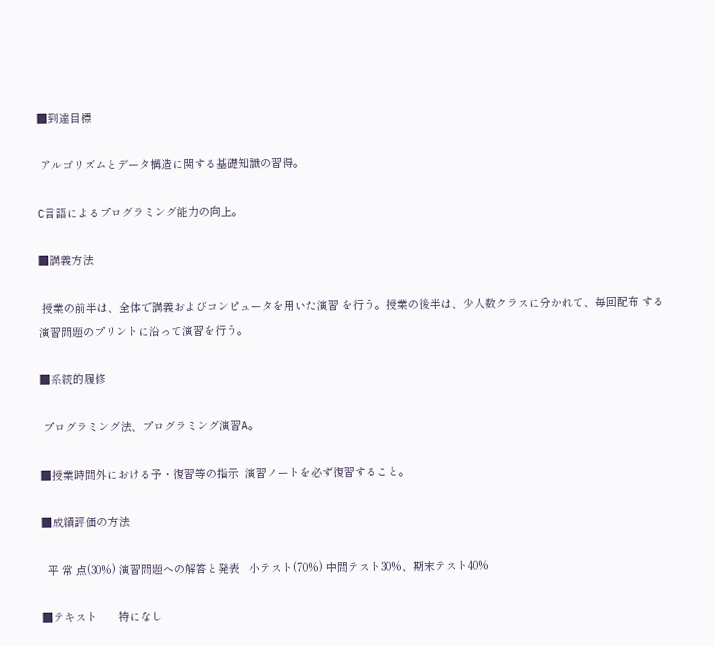■到達目標

 アルゴリズムとデータ構造に関する基礎知識の習得。

C言語によるプログラミング能力の向上。

■講義方法

 授業の前半は、全体で講義およびコンピュータを用いた演習 を行う。授業の後半は、少人数クラスに分かれて、毎回配布 する演習問題のプリントに沿って演習を行う。

■系統的履修

 プログラミング法、プログラミング演習A。

■授業時間外における予・復習等の指示  演習ノートを必ず復習すること。

■成績評価の方法

  平 常 点(30%) 演習問題への解答と発表   小テスト(70%) 中間テスト30%、期末テスト40%

■テキスト       特になし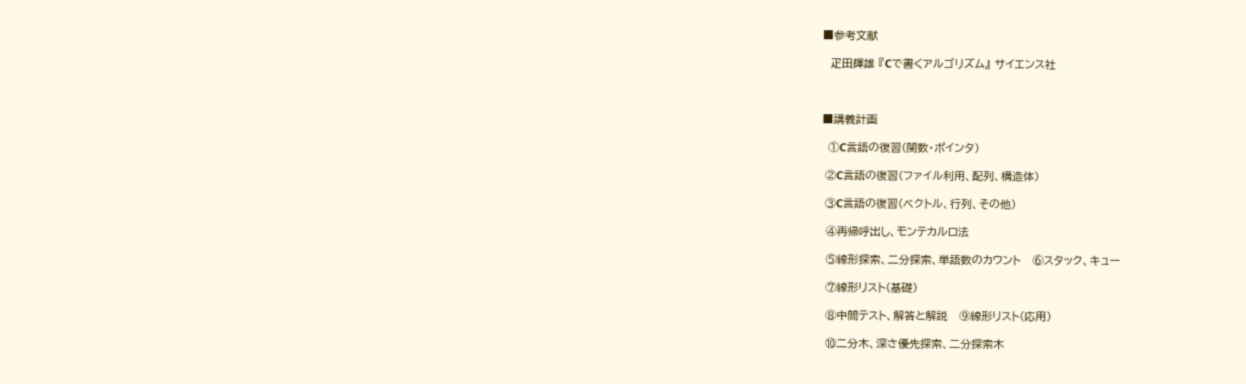■参考文献

  疋田輝雄 『Cで書くアルゴリズム』 サイエンス社



■講義計画

  ①C言語の復習(関数・ポインタ)

 ②C言語の復習(ファイル利用、配列、構造体)

 ③C言語の復習(ベクトル、行列、その他)

 ④再帰呼出し、モンテカルロ法

 ⑤線形探索、二分探索、単語数のカウント   ⑥スタック、キュー

 ⑦線形リスト(基礎)

 ⑧中間テスト、解答と解説   ⑨線形リスト(応用)

 ⑩二分木、深さ優先探索、二分探索木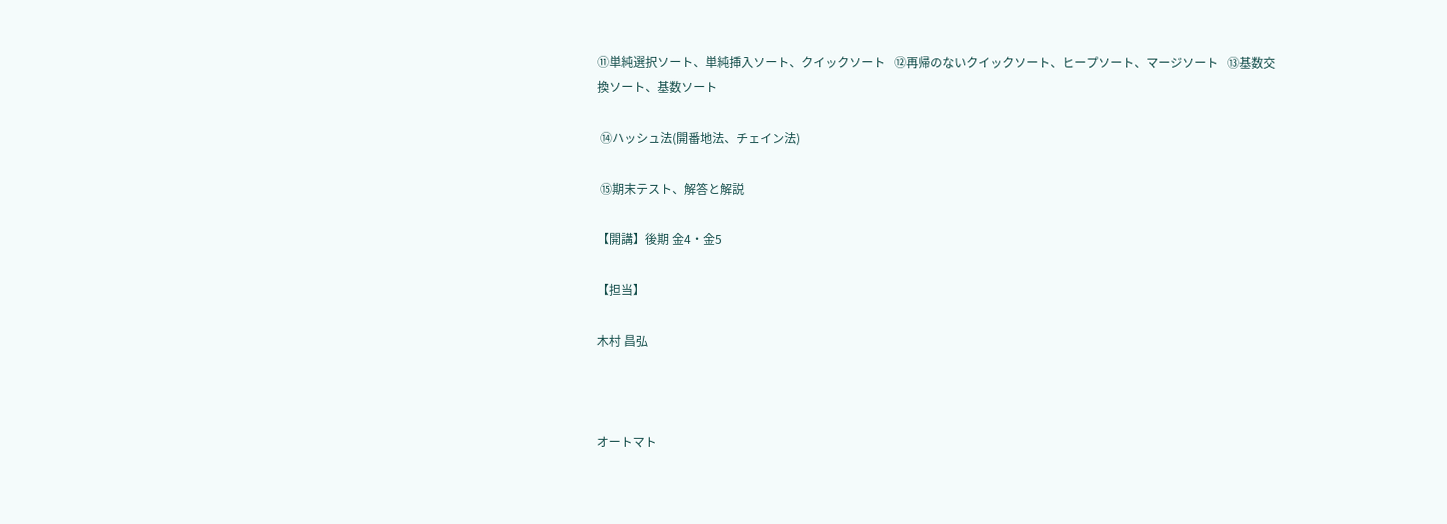⑪単純選択ソート、単純挿入ソート、クイックソート   ⑫再帰のないクイックソート、ヒープソート、マージソート   ⑬基数交換ソート、基数ソート

 ⑭ハッシュ法(開番地法、チェイン法)

 ⑮期末テスト、解答と解説

【開講】後期 金4・金5

【担当】

木村 昌弘



オートマト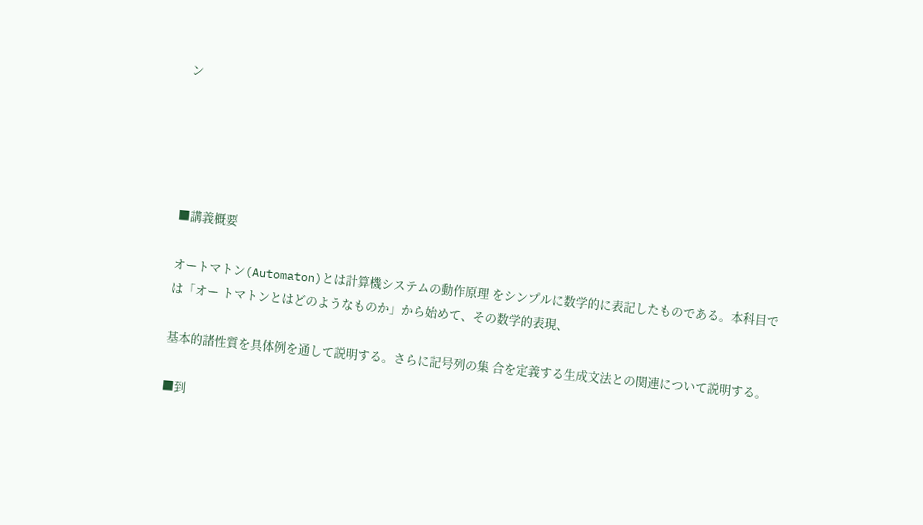ン





■講義概要

オートマトン(Automaton)とは計算機システムの動作原理 をシンプルに数学的に表記したものである。本科目では「オー トマトンとはどのようなものか」から始めて、その数学的表現、

基本的諸性質を具体例を通して説明する。さらに記号列の集 合を定義する生成文法との関連について説明する。

■到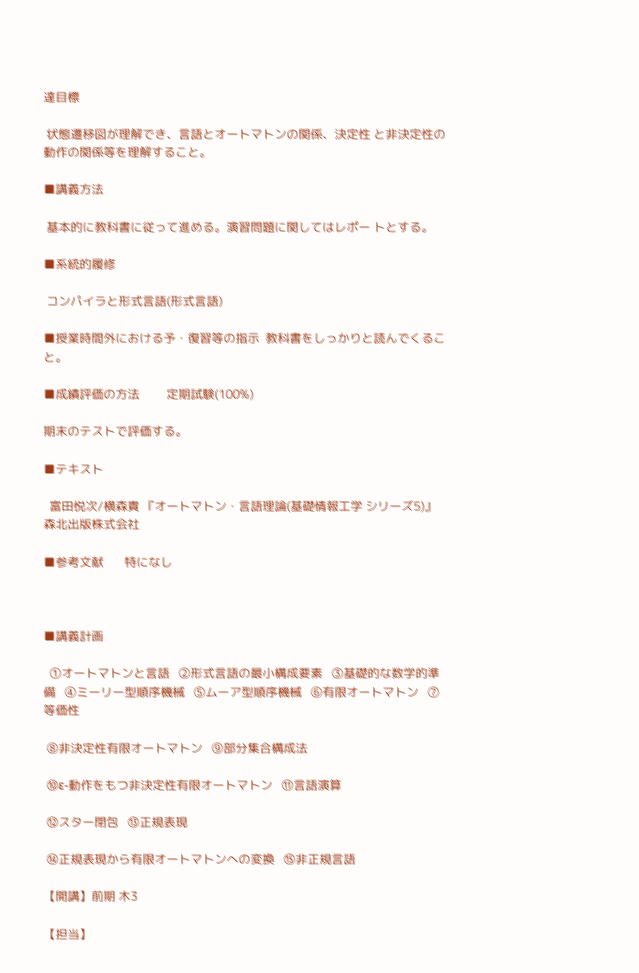達目標

 状態遷移図が理解でき、言語とオートマトンの関係、決定性 と非決定性の動作の関係等を理解すること。

■講義方法

 基本的に教科書に従って進める。演習問題に関してはレポー トとする。

■系統的履修

 コンパイラと形式言語(形式言語)

■授業時間外における予・復習等の指示  教科書をしっかりと読んでくること。

■成績評価の方法         定期試験(100%)

期末のテストで評価する。

■テキスト

  富田悦次/横森貴 『オートマトン・言語理論(基礎情報工学 シリーズ5)』 森北出版株式会社

■参考文献       特になし



■講義計画

  ①オートマトンと言語   ②形式言語の最小構成要素   ③基礎的な数学的準備   ④ミーリー型順序機械   ⑤ムーア型順序機械   ⑥有限オートマトン   ⑦等価性

 ⑧非決定性有限オートマトン   ⑨部分集合構成法

 ⑩ε-動作をもつ非決定性有限オートマトン   ⑪言語演算

 ⑫スター閉包   ⑬正規表現

 ⑭正規表現から有限オートマトンへの変換   ⑮非正規言語

【開講】前期 木3

【担当】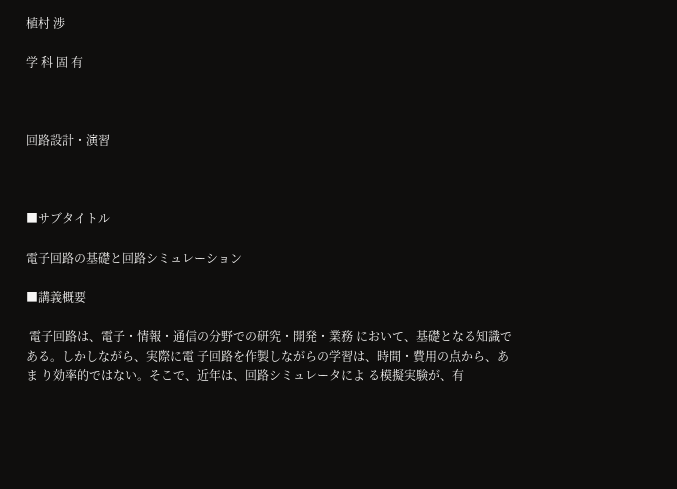植村 渉

学 科 固 有



回路設計・演習



■サブタイトル

電子回路の基礎と回路シミュレーション

■講義概要

 電子回路は、電子・情報・通信の分野での研究・開発・業務 において、基礎となる知識である。しかしながら、実際に電 子回路を作製しながらの学習は、時間・費用の点から、あま り効率的ではない。そこで、近年は、回路シミュレータによ る模擬実験が、有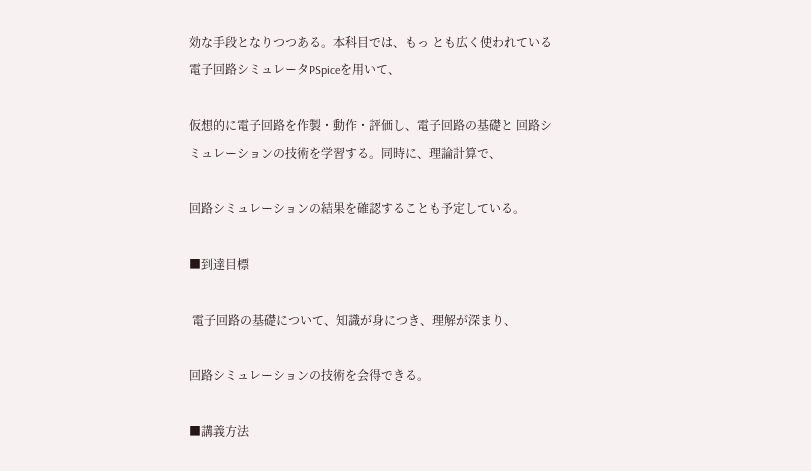効な手段となりつつある。本科目では、もっ とも広く使われている電子回路シミュレータPSpiceを用いて、

仮想的に電子回路を作製・動作・評価し、電子回路の基礎と 回路シミュレーションの技術を学習する。同時に、理論計算で、

回路シミュレーションの結果を確認することも予定している。

■到達目標

 電子回路の基礎について、知識が身につき、理解が深まり、

回路シミュレーションの技術を会得できる。

■講義方法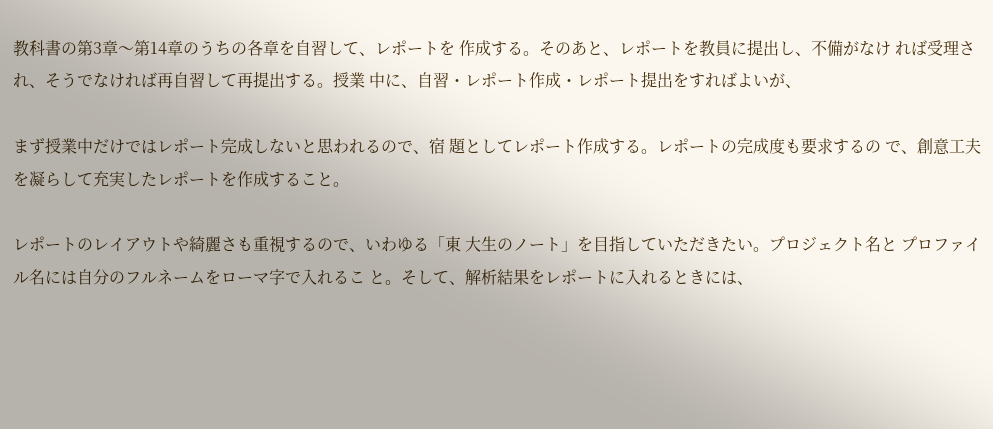教科書の第3章〜第14章のうちの各章を自習して、レポートを 作成する。そのあと、レポートを教員に提出し、不備がなけ れば受理され、そうでなければ再自習して再提出する。授業 中に、自習・レポート作成・レポート提出をすればよいが、

まず授業中だけではレポート完成しないと思われるので、宿 題としてレポート作成する。レポートの完成度も要求するの で、創意工夫を凝らして充実したレポートを作成すること。

レポートのレイアウトや綺麗さも重視するので、いわゆる「東 大生のノート」を目指していただきたい。プロジェクト名と プロファイル名には自分のフルネームをローマ字で入れるこ と。そして、解析結果をレポートに入れるときには、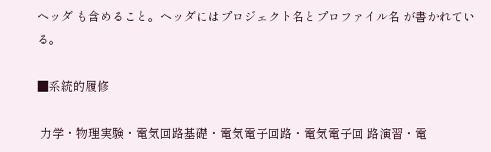ヘッダ も含めること。ヘッダにはプロジェクト名とプロファイル名 が書かれている。

■系統的履修

 力学・物理実験・電気回路基礎・電気電子回路・電気電子回 路演習・電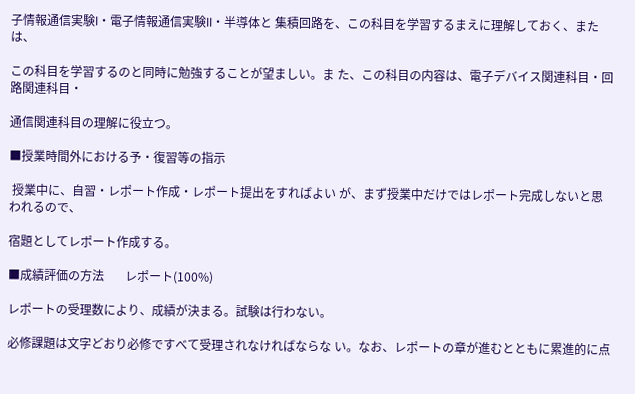子情報通信実験I・電子情報通信実験II・半導体と 集積回路を、この科目を学習するまえに理解しておく、または、

この科目を学習するのと同時に勉強することが望ましい。ま た、この科目の内容は、電子デバイス関連科目・回路関連科目・

通信関連科目の理解に役立つ。

■授業時間外における予・復習等の指示

 授業中に、自習・レポート作成・レポート提出をすればよい が、まず授業中だけではレポート完成しないと思われるので、

宿題としてレポート作成する。

■成績評価の方法       レポート(100%)

レポートの受理数により、成績が決まる。試験は行わない。

必修課題は文字どおり必修ですべて受理されなければならな い。なお、レポートの章が進むとともに累進的に点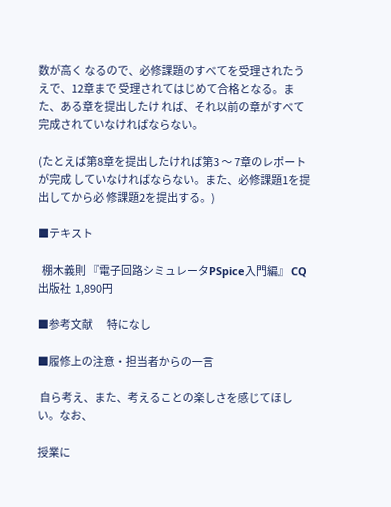数が高く なるので、必修課題のすべてを受理されたうえで、12章まで 受理されてはじめて合格となる。また、ある章を提出したけ れば、それ以前の章がすべて完成されていなければならない。

(たとえば第8章を提出したければ第3 〜 7章のレポートが完成 していなければならない。また、必修課題1を提出してから必 修課題2を提出する。)

■テキスト

  棚木義則 『電子回路シミュレータPSpice入門編』 CQ出版社  1,890円

■参考文献       特になし

■履修上の注意・担当者からの一言

 自ら考え、また、考えることの楽しさを感じてほしい。なお、

授業に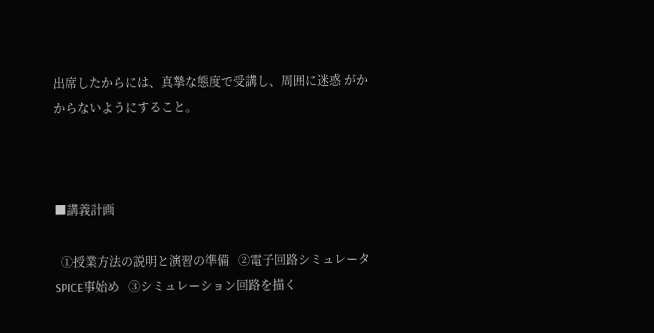出席したからには、真摯な態度で受講し、周囲に迷惑 がかからないようにすること。



■講義計画

  ①授業方法の説明と演習の準備   ②電子回路シミュレータSPICE事始め   ③シミュレーション回路を描く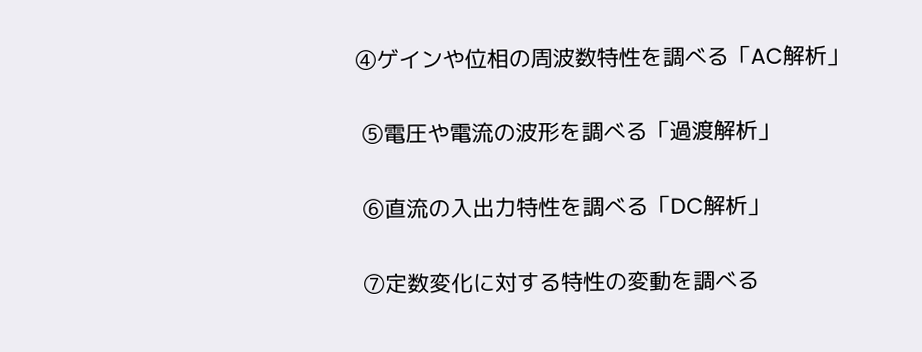④ゲインや位相の周波数特性を調べる「AC解析」

 ⑤電圧や電流の波形を調べる「過渡解析」

 ⑥直流の入出力特性を調べる「DC解析」

 ⑦定数変化に対する特性の変動を調べる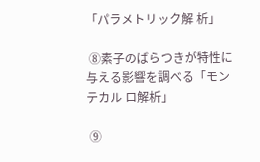「パラメトリック解 析」

 ⑧素子のばらつきが特性に与える影響を調べる「モンテカル ロ解析」

 ⑨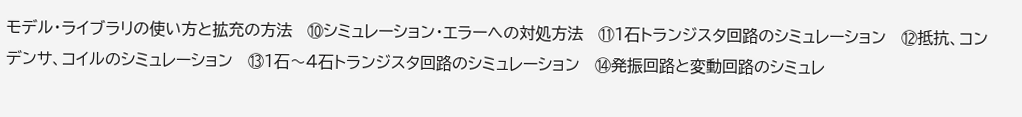モデル・ライブラリの使い方と拡充の方法   ⑩シミュレーション・エラーへの対処方法   ⑪1石トランジスタ回路のシミュレーション   ⑫抵抗、コンデンサ、コイルのシミュレーション   ⑬1石〜4石トランジスタ回路のシミュレーション   ⑭発振回路と変動回路のシミュレ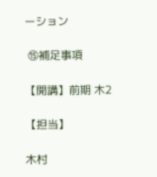ーション

 ⑮補足事項

【開講】前期 木2

【担当】

木村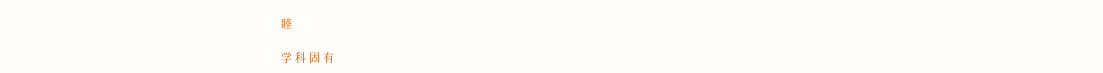睦

学 科 固 有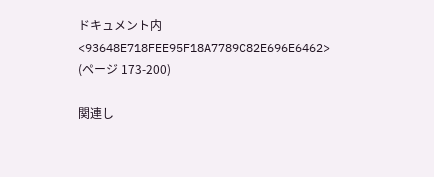ドキュメント内 <93648E718FEE95F18A7789C82E696E6462> (ページ 173-200)

関連し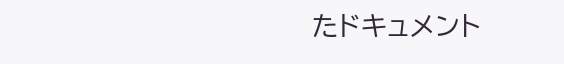たドキュメント